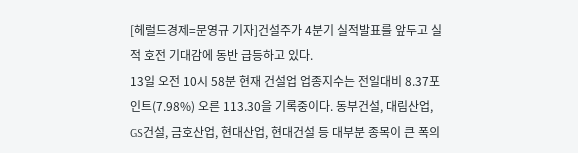[헤럴드경제=문영규 기자]건설주가 4분기 실적발표를 앞두고 실적 호전 기대감에 동반 급등하고 있다.
13일 오전 10시 58분 현재 건설업 업종지수는 전일대비 8.37포인트(7.98%) 오른 113.30을 기록중이다. 동부건설, 대림산업, GS건설, 금호산업, 현대산업, 현대건설 등 대부분 종목이 큰 폭의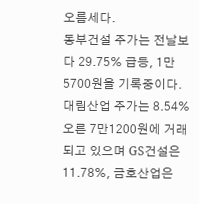오름세다.
동부건설 주가는 전날보다 29.75% 급등, 1만5700원을 기록중이다. 대림산업 주가는 8.54% 오른 7만1200원에 거래되고 있으며 GS건설은 11.78%, 금호산업은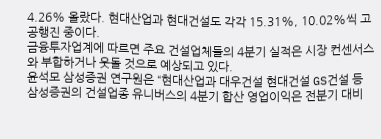4.26% 올랐다. 현대산업과 현대건설도 각각 15.31%, 10.02%씩 고공행진 중이다.
금융투자업계에 따르면 주요 건설업체들의 4분기 실적은 시장 컨센서스와 부합하거나 웃돌 것으로 예상되고 있다.
윤석모 삼성증권 연구원은 “현대산업과 대우건설 현대건설 GS건설 등 삼성증권의 건설업종 유니버스의 4분기 합산 영업이익은 전분기 대비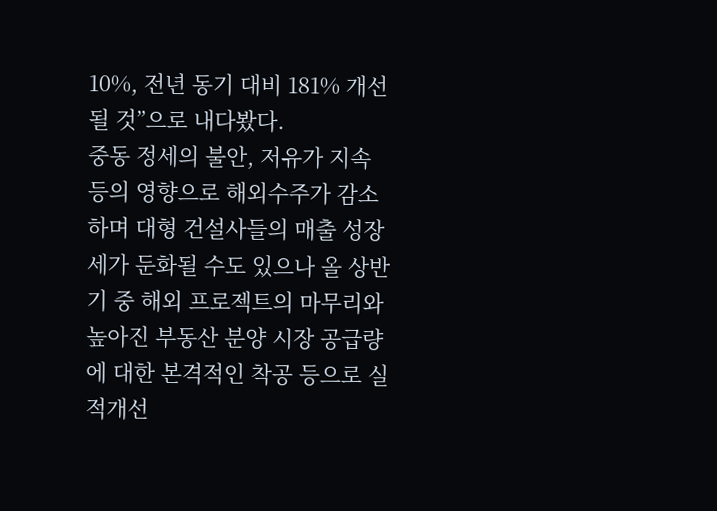10%, 전년 동기 대비 181% 개선될 것”으로 내다봤다.
중동 정세의 불안, 저유가 지속 등의 영향으로 해외수주가 감소하며 대형 건설사들의 매출 성장세가 둔화될 수도 있으나 올 상반기 중 해외 프로젝트의 마무리와 높아진 부동산 분양 시장 공급량에 대한 본격적인 착공 등으로 실적개선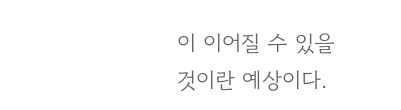이 이어질 수 있을 것이란 예상이다.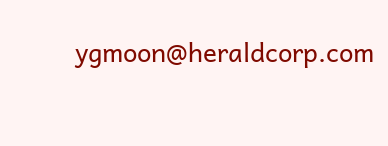ygmoon@heraldcorp.com